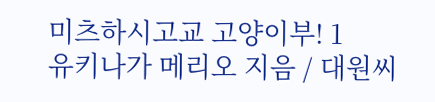미츠하시고교 고양이부! 1
유키나가 메리오 지음 / 대원씨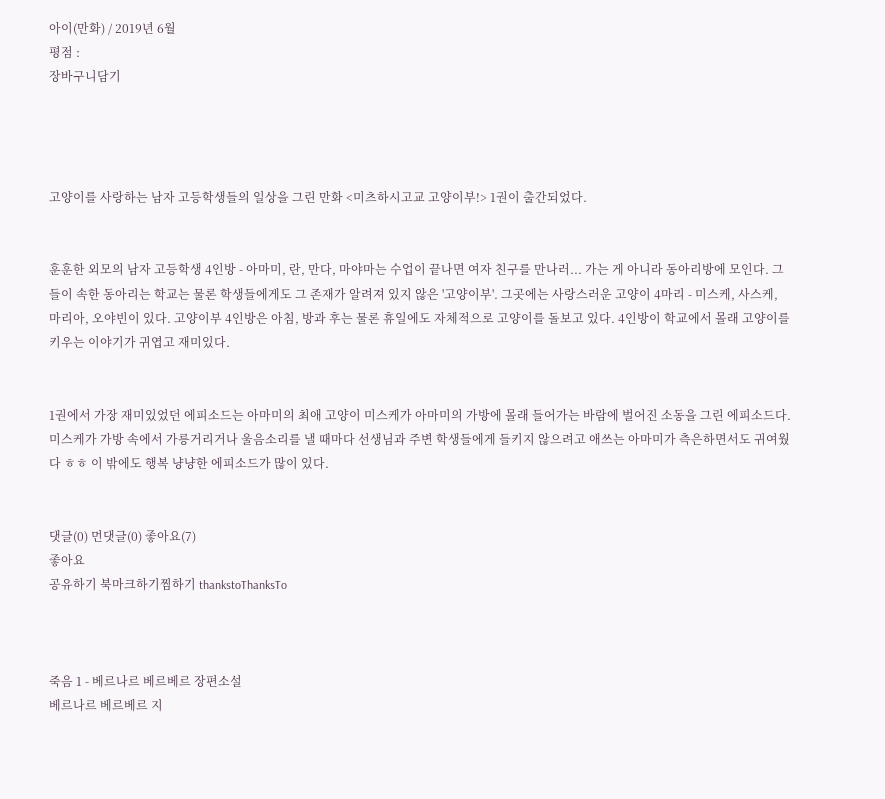아이(만화) / 2019년 6월
평점 :
장바구니담기




고양이를 사랑하는 남자 고등학생들의 일상을 그린 만화 <미츠하시고교 고양이부!> 1권이 출간되었다.


훈훈한 외모의 남자 고등학생 4인방 - 아마미, 란, 만다, 마야마는 수업이 끝나면 여자 친구를 만나러... 가는 게 아니라 동아리방에 모인다. 그들이 속한 동아리는 학교는 물론 학생들에게도 그 존재가 알려져 있지 않은 '고양이부'. 그곳에는 사랑스러운 고양이 4마리 - 미스케, 사스케, 마리아, 오야빈이 있다. 고양이부 4인방은 아침, 방과 후는 물론 휴일에도 자체적으로 고양이를 돌보고 있다. 4인방이 학교에서 몰래 고양이를 키우는 이야기가 귀엽고 재미있다.


1권에서 가장 재미있었던 에피소드는 아마미의 최애 고양이 미스케가 아마미의 가방에 몰래 들어가는 바람에 벌어진 소동을 그린 에피소드다. 미스케가 가방 속에서 가릉거리거나 울음소리를 낼 때마다 선생님과 주변 학생들에게 들키지 않으려고 애쓰는 아마미가 측은하면서도 귀여웠다 ㅎㅎ 이 밖에도 행복 냥냥한 에피소드가 많이 있다.


댓글(0) 먼댓글(0) 좋아요(7)
좋아요
공유하기 북마크하기찜하기 thankstoThanksTo



죽음 1 - 베르나르 베르베르 장편소설
베르나르 베르베르 지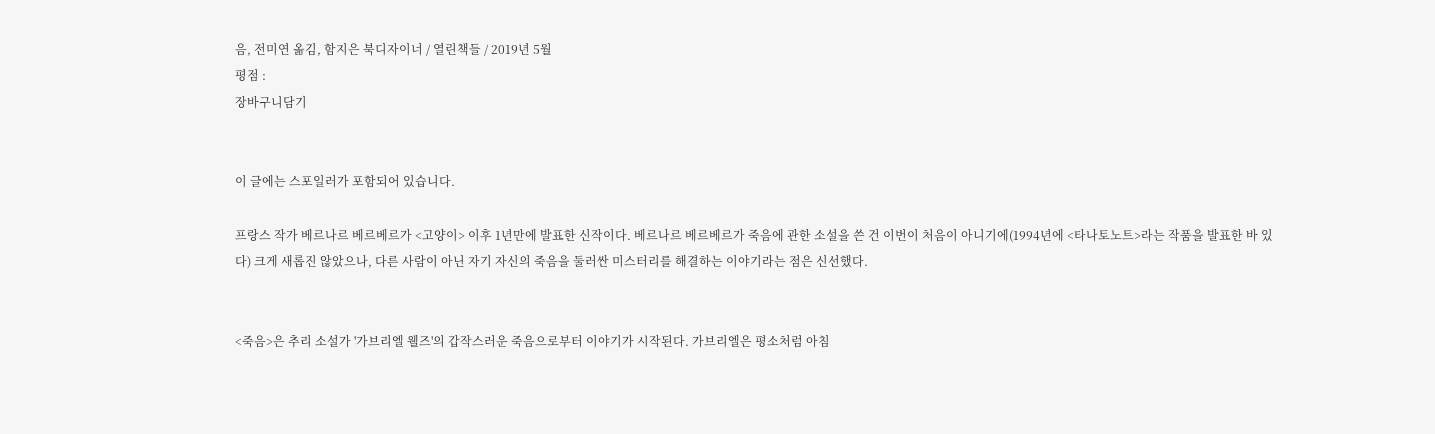음, 전미연 옮김, 함지은 북디자이너 / 열린책들 / 2019년 5월
평점 :
장바구니담기


이 글에는 스포일러가 포함되어 있습니다.

프랑스 작가 베르나르 베르베르가 <고양이> 이후 1년만에 발표한 신작이다. 베르나르 베르베르가 죽음에 관한 소설을 쓴 건 이번이 처음이 아니기에(1994년에 <타나토노트>라는 작품을 발표한 바 있다) 크게 새롭진 않았으나, 다른 사람이 아닌 자기 자신의 죽음을 둘러싼 미스터리를 해결하는 이야기라는 점은 신선했다.


<죽음>은 추리 소설가 '가브리엘 웰즈'의 갑작스러운 죽음으로부터 이야기가 시작된다. 가브리엘은 평소처럼 아침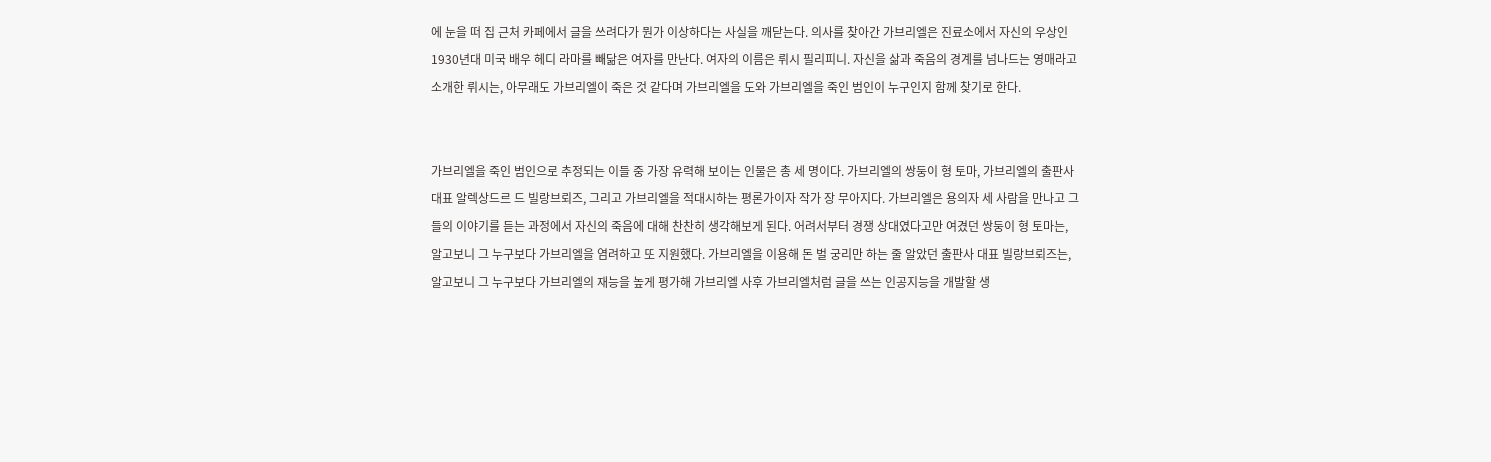에 눈을 떠 집 근처 카페에서 글을 쓰려다가 뭔가 이상하다는 사실을 깨닫는다. 의사를 찾아간 가브리엘은 진료소에서 자신의 우상인 1930년대 미국 배우 헤디 라마를 빼닮은 여자를 만난다. 여자의 이름은 뤼시 필리피니. 자신을 삶과 죽음의 경계를 넘나드는 영매라고 소개한 뤼시는, 아무래도 가브리엘이 죽은 것 같다며 가브리엘을 도와 가브리엘을 죽인 범인이 누구인지 함께 찾기로 한다.


가브리엘을 죽인 범인으로 추정되는 이들 중 가장 유력해 보이는 인물은 총 세 명이다. 가브리엘의 쌍둥이 형 토마, 가브리엘의 출판사 대표 알렉상드르 드 빌랑브뢰즈, 그리고 가브리엘을 적대시하는 평론가이자 작가 장 무아지다. 가브리엘은 용의자 세 사람을 만나고 그들의 이야기를 듣는 과정에서 자신의 죽음에 대해 찬찬히 생각해보게 된다. 어려서부터 경쟁 상대였다고만 여겼던 쌍둥이 형 토마는, 알고보니 그 누구보다 가브리엘을 염려하고 또 지원했다. 가브리엘을 이용해 돈 벌 궁리만 하는 줄 알았던 출판사 대표 빌랑브뢰즈는, 알고보니 그 누구보다 가브리엘의 재능을 높게 평가해 가브리엘 사후 가브리엘처럼 글을 쓰는 인공지능을 개발할 생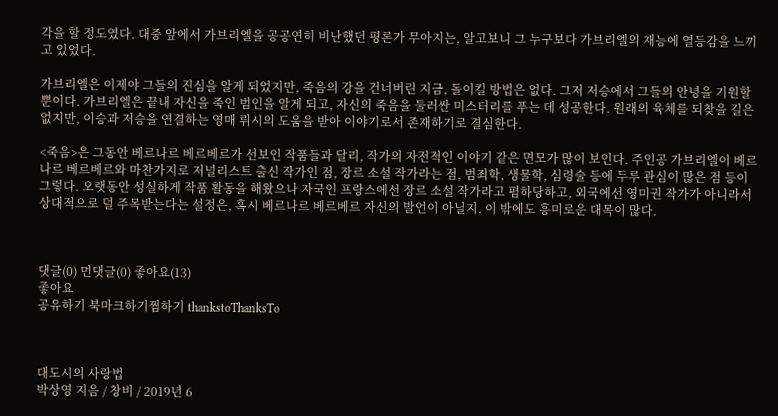각을 할 정도였다. 대중 앞에서 가브리엘을 공공연히 비난했던 평론가 무아지는, 알고보니 그 누구보다 가브리엘의 재능에 열등감을 느끼고 있었다.

가브리엘은 이제야 그들의 진심을 알게 되었지만, 죽음의 강을 건너버린 지금, 돌이킬 방법은 없다. 그저 저승에서 그들의 안녕을 기원할 뿐이다. 가브리엘은 끝내 자신을 죽인 범인을 알게 되고, 자신의 죽음을 둘러싼 미스터리를 푸는 데 성공한다. 원래의 육체를 되찾을 길은 없지만, 이승과 저승을 연결하는 영매 뤼시의 도움을 받아 이야기로서 존재하기로 결심한다.

<죽음>은 그동안 베르나르 베르베르가 선보인 작품들과 달리, 작가의 자전적인 이야기 같은 면모가 많이 보인다. 주인공 가브리엘이 베르나르 베르베르와 마찬가지로 저널리스트 출신 작가인 점, 장르 소설 작가라는 점, 범죄학, 생물학, 심령술 등에 두루 관심이 많은 점 등이 그렇다. 오랫동안 성실하게 작품 활동을 해왔으나 자국인 프랑스에선 장르 소설 작가라고 폄하당하고, 외국에선 영미권 작가가 아니라서 상대적으로 덜 주목받는다는 설정은, 혹시 베르나르 베르베르 자신의 발언이 아닐지. 이 밖에도 흥미로운 대목이 많다.



댓글(0) 먼댓글(0) 좋아요(13)
좋아요
공유하기 북마크하기찜하기 thankstoThanksTo



대도시의 사랑법
박상영 지음 / 창비 / 2019년 6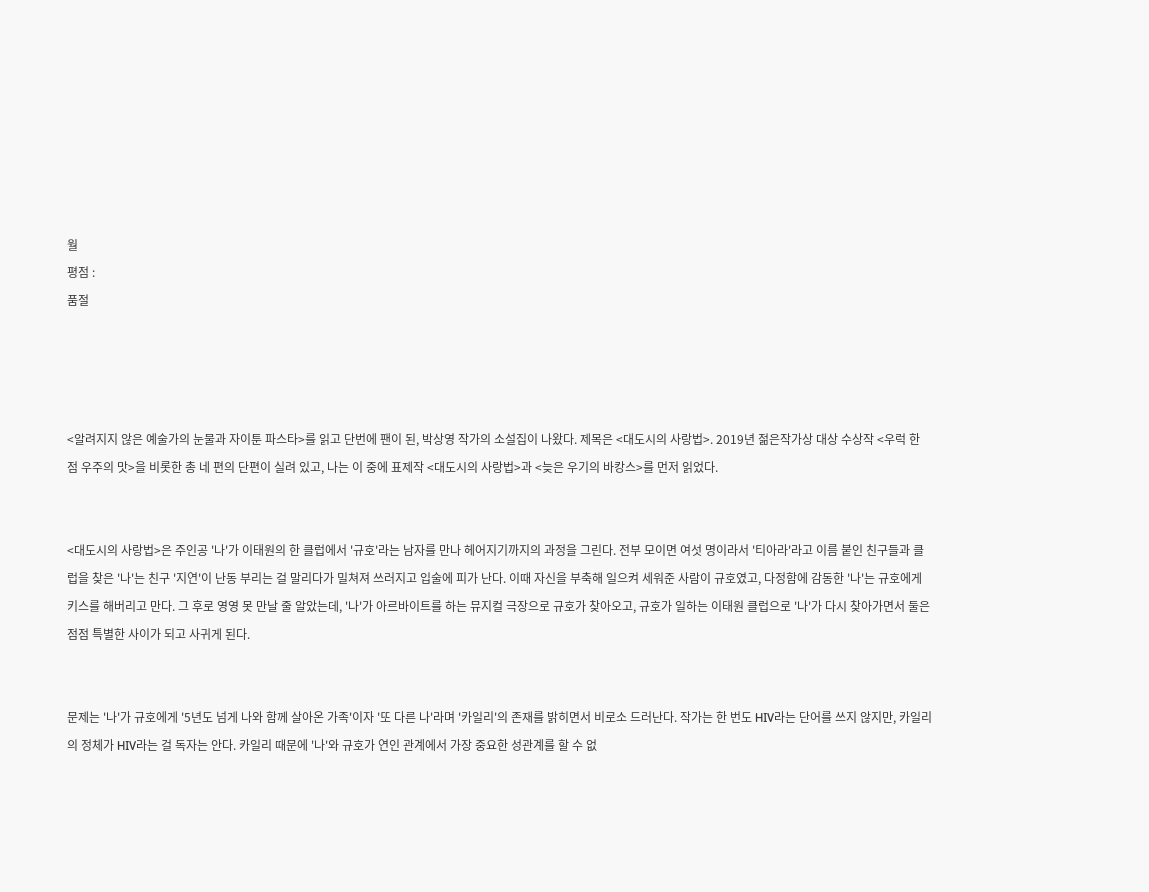월
평점 :
품절




<알려지지 않은 예술가의 눈물과 자이툰 파스타>를 읽고 단번에 팬이 된, 박상영 작가의 소설집이 나왔다. 제목은 <대도시의 사랑법>. 2019년 젊은작가상 대상 수상작 <우럭 한 점 우주의 맛>을 비롯한 총 네 편의 단편이 실려 있고, 나는 이 중에 표제작 <대도시의 사랑법>과 <늦은 우기의 바캉스>를 먼저 읽었다.


<대도시의 사랑법>은 주인공 '나'가 이태원의 한 클럽에서 '규호'라는 남자를 만나 헤어지기까지의 과정을 그린다. 전부 모이면 여섯 명이라서 '티아라'라고 이름 붙인 친구들과 클럽을 찾은 '나'는 친구 '지연'이 난동 부리는 걸 말리다가 밀쳐져 쓰러지고 입술에 피가 난다. 이때 자신을 부축해 일으켜 세워준 사람이 규호였고, 다정함에 감동한 '나'는 규호에게 키스를 해버리고 만다. 그 후로 영영 못 만날 줄 알았는데, '나'가 아르바이트를 하는 뮤지컬 극장으로 규호가 찾아오고, 규호가 일하는 이태원 클럽으로 '나'가 다시 찾아가면서 둘은 점점 특별한 사이가 되고 사귀게 된다.


문제는 '나'가 규호에게 '5년도 넘게 나와 함께 살아온 가족'이자 '또 다른 나'라며 '카일리'의 존재를 밝히면서 비로소 드러난다. 작가는 한 번도 HIV라는 단어를 쓰지 않지만, 카일리의 정체가 HIV라는 걸 독자는 안다. 카일리 때문에 '나'와 규호가 연인 관계에서 가장 중요한 성관계를 할 수 없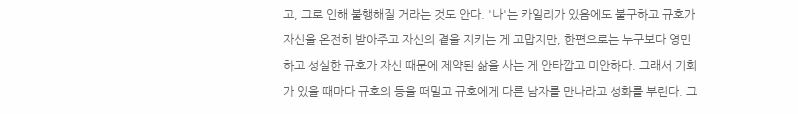고, 그로 인해 불행해질 거라는 것도 안다. '나'는 카일리가 있음에도 불구하고 규호가 자신을 온전히 받아주고 자신의 곁을 지키는 게 고맙지만, 한편으로는 누구보다 영민하고 성실한 규호가 자신 때문에 제약된 삶을 사는 게 안타깝고 미안하다. 그래서 기회가 있을 때마다 규호의 등을 떠밀고 규호에게 다른 남자를 만나라고 성화를 부린다. 그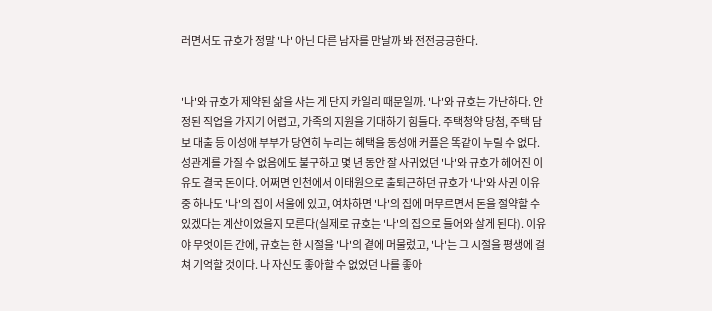러면서도 규호가 정말 '나' 아닌 다른 남자를 만날까 봐 전전긍긍한다.


'나'와 규호가 제약된 삶을 사는 게 단지 카일리 때문일까. '나'와 규호는 가난하다. 안정된 직업을 가지기 어렵고, 가족의 지원을 기대하기 힘들다. 주택청약 당첨, 주택 담보 대출 등 이성애 부부가 당연히 누리는 혜택을 동성애 커플은 똑같이 누릴 수 없다. 성관계를 가질 수 없음에도 불구하고 몇 년 동안 잘 사귀었던 '나'와 규호가 헤어진 이유도 결국 돈이다. 어쩌면 인천에서 이태원으로 출퇴근하던 규호가 '나'와 사귄 이유 중 하나도 '나'의 집이 서울에 있고, 여차하면 '나'의 집에 머무르면서 돈을 절약할 수 있겠다는 계산이었을지 모른다(실제로 규호는 '나'의 집으로 들어와 살게 된다). 이유야 무엇이든 간에, 규호는 한 시절을 '나'의 곁에 머물렀고, '나'는 그 시절을 평생에 걸쳐 기억할 것이다. 나 자신도 좋아할 수 없었던 나를 좋아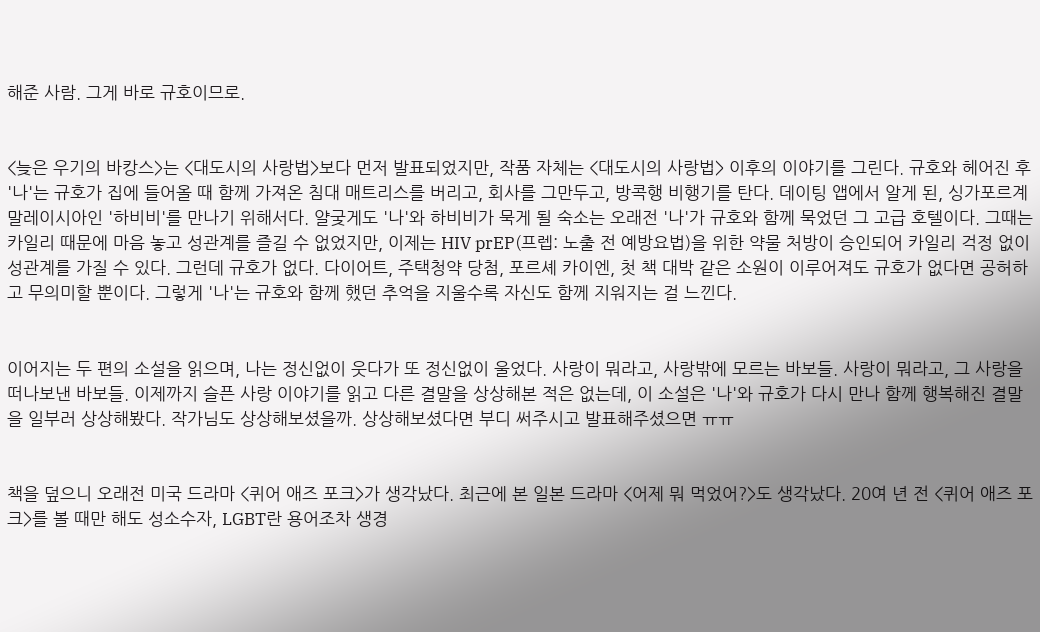해준 사람. 그게 바로 규호이므로.


<늦은 우기의 바캉스>는 <대도시의 사랑법>보다 먼저 발표되었지만, 작품 자체는 <대도시의 사랑법> 이후의 이야기를 그린다. 규호와 헤어진 후 '나'는 규호가 집에 들어올 때 함께 가져온 침대 매트리스를 버리고, 회사를 그만두고, 방콕행 비행기를 탄다. 데이팅 앱에서 알게 된, 싱가포르계 말레이시아인 '하비비'를 만나기 위해서다. 얄궂게도 '나'와 하비비가 묵게 될 숙소는 오래전 '나'가 규호와 함께 묵었던 그 고급 호텔이다. 그때는 카일리 때문에 마음 놓고 성관계를 즐길 수 없었지만, 이제는 HIV prEP(프렙: 노출 전 예방요법)을 위한 약물 처방이 승인되어 카일리 걱정 없이 성관계를 가질 수 있다. 그런데 규호가 없다. 다이어트, 주택청약 당첨, 포르셰 카이엔, 첫 책 대박 같은 소원이 이루어져도 규호가 없다면 공허하고 무의미할 뿐이다. 그렇게 '나'는 규호와 함께 했던 추억을 지울수록 자신도 함께 지워지는 걸 느낀다.


이어지는 두 편의 소설을 읽으며, 나는 정신없이 웃다가 또 정신없이 울었다. 사랑이 뭐라고, 사랑밖에 모르는 바보들. 사랑이 뭐라고, 그 사랑을 떠나보낸 바보들. 이제까지 슬픈 사랑 이야기를 읽고 다른 결말을 상상해본 적은 없는데, 이 소설은 '나'와 규호가 다시 만나 함께 행복해진 결말을 일부러 상상해봤다. 작가님도 상상해보셨을까. 상상해보셨다면 부디 써주시고 발표해주셨으면 ㅠㅠ


책을 덮으니 오래전 미국 드라마 <퀴어 애즈 포크>가 생각났다. 최근에 본 일본 드라마 <어제 뭐 먹었어?>도 생각났다. 20여 년 전 <퀴어 애즈 포크>를 볼 때만 해도 성소수자, LGBT란 용어조차 생경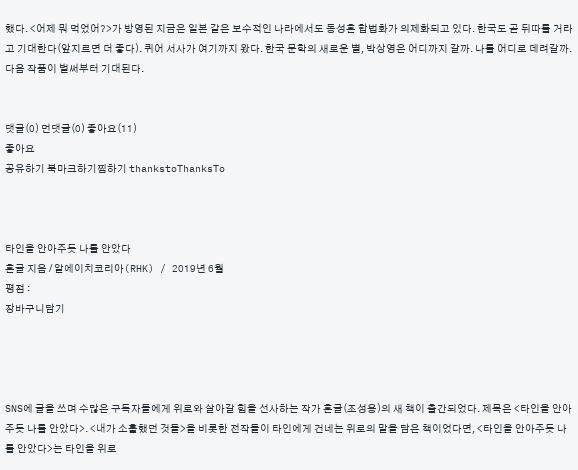했다. <어제 뭐 먹었어?>가 방영된 지금은 일본 같은 보수적인 나라에서도 동성혼 합법화가 의제화되고 있다. 한국도 곧 뒤따를 거라고 기대한다(앞지르면 더 좋다). 퀴어 서사가 여기까지 왔다. 한국 문학의 새로운 별, 박상영은 어디까지 갈까. 나를 어디로 데려갈까. 다음 작품이 벌써부터 기대된다.


댓글(0) 먼댓글(0) 좋아요(11)
좋아요
공유하기 북마크하기찜하기 thankstoThanksTo



타인을 안아주듯 나를 안았다
흔글 지음 / 알에이치코리아(RHK) / 2019년 6월
평점 :
장바구니담기




SNS에 글을 쓰며 수많은 구독자들에게 위로와 살아갈 힘을 선사하는 작가 흔글(조성용)의 새 책이 출간되었다. 제목은 <타인을 안아주듯 나를 안았다>. <내가 소홀했던 것들>을 비롯한 전작들이 타인에게 건네는 위로의 말을 담은 책이었다면, <타인을 안아주듯 나를 안았다>는 타인을 위로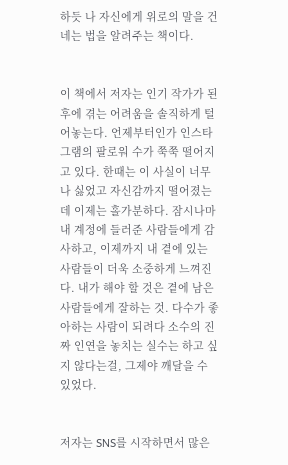하듯 나 자신에게 위로의 말을 건네는 법을 알려주는 책이다.


이 책에서 저자는 인기 작가가 된 후에 겪는 어려움을 솔직하게 털어놓는다. 언제부터인가 인스타그램의 팔로워 수가 쭉쭉 떨어지고 있다. 한때는 이 사실이 너무나 싫었고 자신감까지 떨어졌는데 이제는 홀가분하다. 잠시나마 내 계정에 들러준 사람들에게 감사하고, 이제까지 내 곁에 있는 사람들이 더욱 소중하게 느껴진다. 내가 해야 할 것은 곁에 남은 사람들에게 잘하는 것. 다수가 좋아하는 사람이 되려다 소수의 진짜 인연을 놓치는 실수는 하고 싶지 않다는걸, 그제야 깨달을 수 있었다.


저자는 SNS를 시작하면서 많은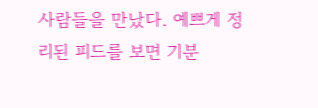사람들을 만났다. 예쁘게 정리된 피드를 보면 기분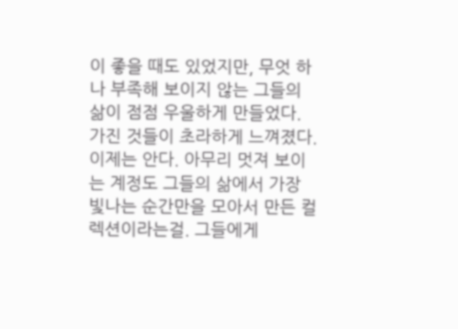이 좋을 때도 있었지만, 무엇 하나 부족해 보이지 않는 그들의 삶이 점점 우울하게 만들었다. 가진 것들이 초라하게 느껴졌다. 이제는 안다. 아무리 멋져 보이는 계정도 그들의 삶에서 가장 빛나는 순간만을 모아서 만든 컬렉션이라는걸. 그들에게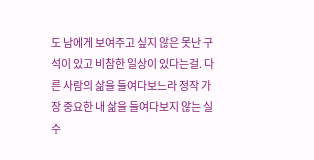도 남에게 보여주고 싶지 않은 못난 구석이 있고 비참한 일상이 있다는걸. 다른 사람의 삶을 들여다보느라 정작 가장 중요한 내 삶을 들여다보지 않는 실수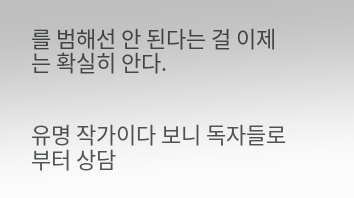를 범해선 안 된다는 걸 이제는 확실히 안다.


유명 작가이다 보니 독자들로부터 상담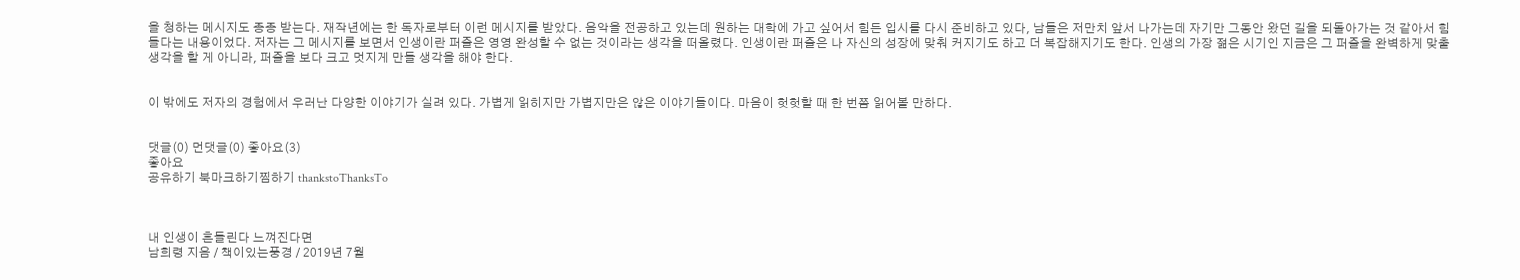을 청하는 메시지도 종종 받는다. 재작년에는 한 독자로부터 이런 메시지를 받았다. 음악을 전공하고 있는데 원하는 대학에 가고 싶어서 힘든 입시를 다시 준비하고 있다, 남들은 저만치 앞서 나가는데 자기만 그동안 왔던 길을 되돌아가는 것 같아서 힘들다는 내용이었다. 저자는 그 메시지를 보면서 인생이란 퍼즐은 영영 완성할 수 없는 것이라는 생각을 떠올렸다. 인생이란 퍼즐은 나 자신의 성장에 맞춰 커지기도 하고 더 복잡해지기도 한다. 인생의 가장 젊은 시기인 지금은 그 퍼즐을 완벽하게 맞출 생각을 할 게 아니라, 퍼즐을 보다 크고 멋지게 만들 생각을 해야 한다.


이 밖에도 저자의 경험에서 우러난 다양한 이야기가 실려 있다. 가볍게 읽히지만 가볍지만은 않은 이야기들이다. 마음이 헛헛할 때 한 번쯤 읽어볼 만하다.


댓글(0) 먼댓글(0) 좋아요(3)
좋아요
공유하기 북마크하기찜하기 thankstoThanksTo



내 인생이 흔들린다 느껴진다면
남희령 지음 / 책이있는풍경 / 2019년 7월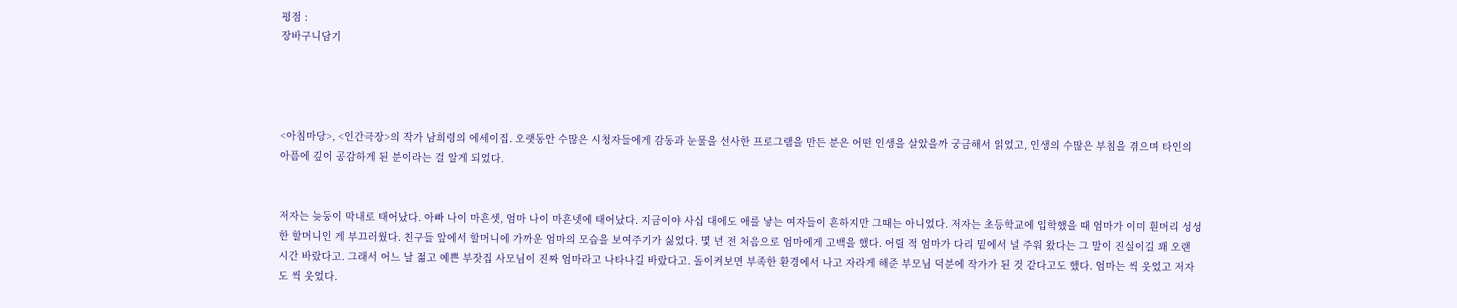평점 :
장바구니담기




<아침마당>, <인간극장>의 작가 남희령의 에세이집. 오랫동안 수많은 시청자들에게 감동과 눈물을 선사한 프로그램을 만든 분은 어떤 인생을 살았을까 궁금해서 읽었고, 인생의 수많은 부침을 겪으며 타인의 아픔에 깊이 공감하게 된 분이라는 걸 알게 되었다.


저자는 늦둥이 막내로 태어났다. 아빠 나이 마흔셋, 엄마 나이 마흔넷에 태어났다. 지금이야 사십 대에도 애를 낳는 여자들이 흔하지만 그때는 아니었다. 저자는 초등학교에 입학했을 때 엄마가 이미 흰머리 성성한 할머니인 게 부끄러웠다. 친구들 앞에서 할머니에 가까운 엄마의 모습을 보여주기가 싫었다. 몇 년 전 처음으로 엄마에게 고백을 했다. 어릴 적 엄마가 다리 밑에서 널 주워 왔다는 그 말이 진실이길 꽤 오랜 시간 바랐다고. 그래서 어느 날 젊고 예쁜 부잣집 사모님이 진짜 엄마라고 나타나길 바랐다고. 돌이켜보면 부족한 환경에서 나고 자라게 해준 부모님 덕분에 작가가 된 것 같다고도 했다. 엄마는 씩 웃었고 저자도 씩 웃었다.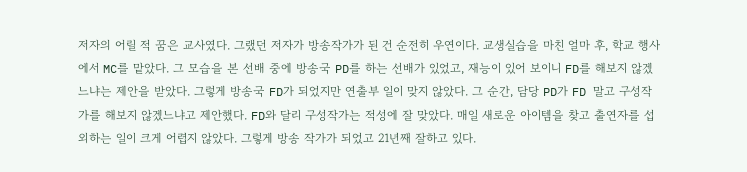저자의 어릴 적 꿈은 교사였다. 그랬던 저자가 방송작가가 된 건 순전히 우연이다. 교생실습을 마친 얼마 후, 학교 행사에서 MC를 맡았다. 그 모습을 본 선배 중에 방송국 PD를 하는 선배가 있었고, 재능이 있어 보이니 FD를 해보지 않겠느냐는 제안을 받았다. 그렇게 방송국 FD가 되었지만 연출부 일이 맞지 않았다. 그 순간, 담당 PD가 FD 말고 구성작가를 해보지 않겠느냐고 제안했다. FD와 달리 구성작가는 적성에 잘 맞았다. 매일 새로운 아이템을 찾고 출연자를 섭외하는 일이 크게 어렵지 않았다. 그렇게 방송 작가가 되었고 21년째 잘하고 있다.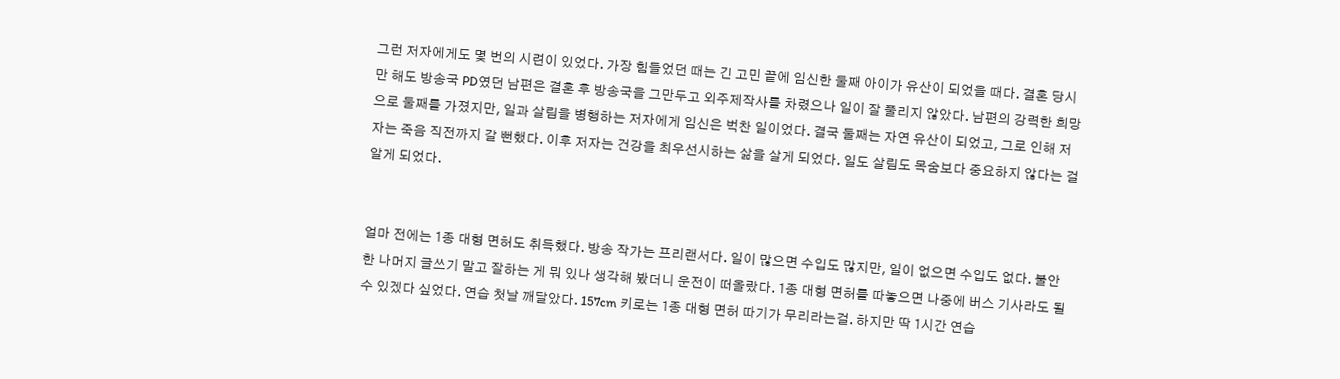그런 저자에게도 몇 번의 시련이 있었다. 가장 힘들었던 때는 긴 고민 끝에 임신한 둘째 아이가 유산이 되었을 때다. 결혼 당시만 해도 방송국 PD였던 남편은 결혼 후 방송국을 그만두고 외주제작사를 차렸으나 일이 잘 풀리지 않았다. 남편의 강력한 희망으로 둘째를 가졌지만, 일과 살림을 병행하는 저자에게 임신은 벅찬 일이었다. 결국 둘째는 자연 유산이 되었고, 그로 인해 저자는 죽음 직전까지 갈 뻔했다. 이후 저자는 건강을 최우선시하는 삶을 살게 되었다. 일도 살림도 목숨보다 중요하지 않다는 걸 알게 되었다.


얼마 전에는 1종 대형 면허도 취득했다. 방송 작가는 프리랜서다. 일이 많으면 수입도 많지만, 일이 없으면 수입도 없다. 불안한 나머지 글쓰기 말고 잘하는 게 뭐 있나 생각해 봤더니 운전이 떠올랐다. 1종 대형 면허를 따놓으면 나중에 버스 기사라도 될 수 있겠다 싶었다. 연습 첫날 깨달았다. 157cm 키로는 1종 대형 면허 따기가 무리라는걸. 하지만 딱 1시간 연습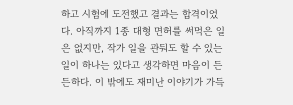하고 시험에 도전했고 결과는 합격이었다. 아직까지 1종 대형 면허를 써먹은 일은 없지만, 작가 일을 관둬도 할 수 있는 일이 하나는 있다고 생각하면 마음이 든든하다. 이 밖에도 재미난 이야기가 가득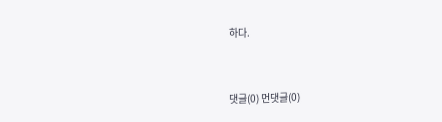하다.


댓글(0) 먼댓글(0)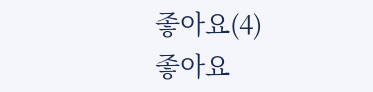좋아요(4)
좋아요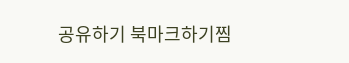공유하기 북마크하기찜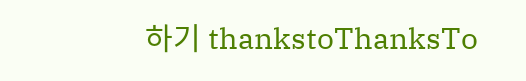하기 thankstoThanksTo